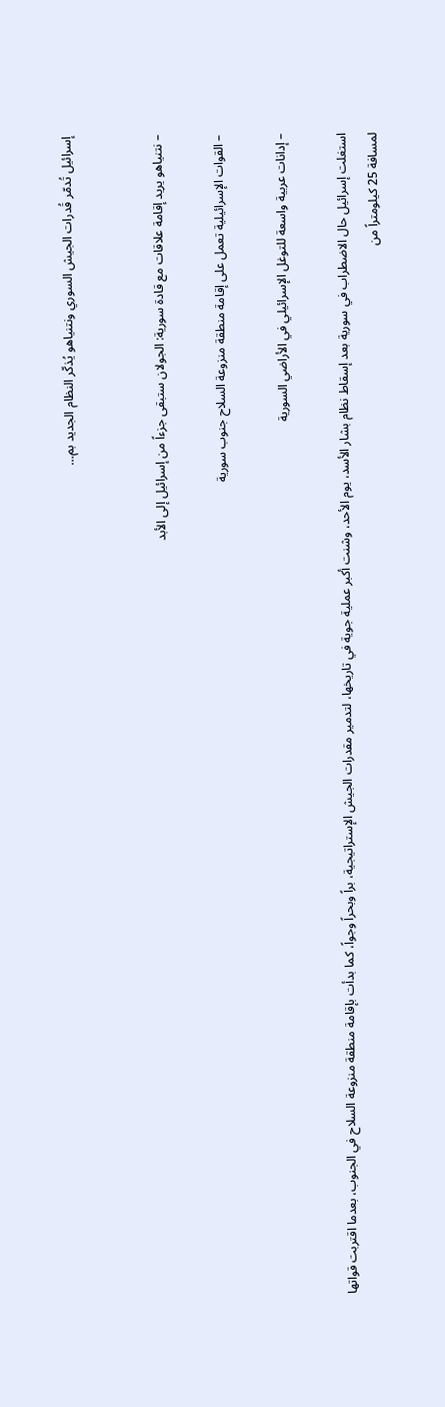إسرائيل تُدمّر قُدرات الجيش السوري ونتنياهو يُذكّر النظام الجديد بم…


– نتنياهو يريد إقامة علاقات مع قادة سورية: الجولان ستبقى جزءاً من إسرائيل إلى الأبد

– القوات الإسرائيلية تعمل على إقامة منطقة منزوعة السلاح جنوب سورية

– إدانات عربية واسعة للتوغل الإسرائيلي في الأراضي السورية

استغلت إسرائيل حال الاضطراب في سورية بعد إسقاط نظام بشار الأسد، يوم الأحد، وشنت أكبر عملية جوية في تاريخها، لتدمير مقدرات الجيش الإستراتيجية، براً وبحراً وجواً، كما بدأت بإقامة منطقة منزوعة السلاح في الجنوب، بعدما اقتربت قواتها لمسافة 25 كيلومتراً من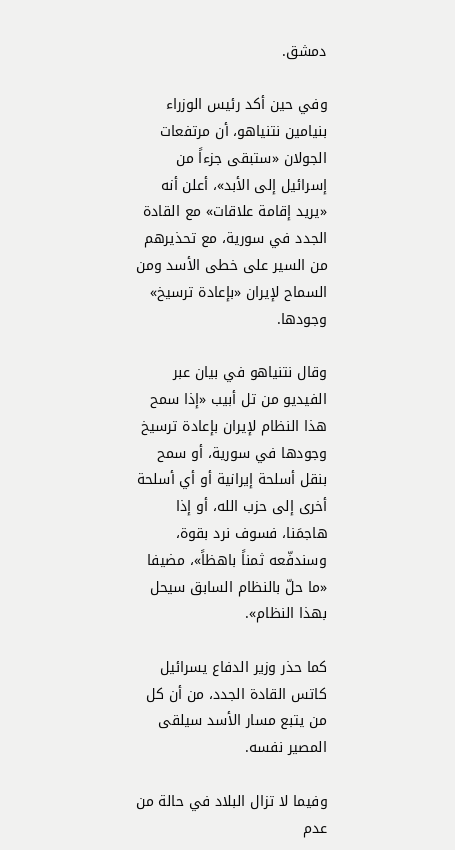دمشق.

وفي حين أكد رئيس الوزراء بنيامين نتنياهو، أن مرتفعات الجولان «ستبقى جزءاً من إسرائيل إلى الأبد»، أعلن أنه «يريد إقامة علاقات» مع القادة الجدد في سورية، مع تحذيرهم من السير على خطى الأسد ومن السماح لإيران «بإعادة ترسيخ» وجودها.

وقال نتنياهو في بيان عبر الفيديو من تل أبيب «إذا سمح هذا النظام لإيران بإعادة ترسيخ وجودها في سورية، أو سمح بنقل أسلحة إيرانية أو أي أسلحة أخرى إلى حزب الله، أو إذا هاجمَنا، فسوف نرد بقوة، وسندفّعه ثمناً باهظاً»، مضيفا «ما حلّ بالنظام السابق سيحل بهذا النظام».

كما حذر وزير الدفاع يسرائيل كاتس القادة الجدد، من أن كل من يتبع مسار الأسد سيلقى المصير نفسه.

وفيما لا تزال البلاد في حالة من عدم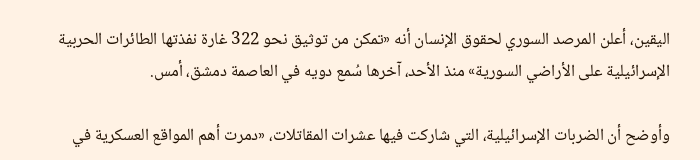اليقين، أعلن المرصد السوري لحقوق الإنسان أنه «تمكن من توثيق نحو 322 غارة نفذتها الطائرات الحربية الإسرائيلية على الأراضي السورية» منذ الأحد، آخرها سُمع دويه في العاصمة دمشق، أمس.

وأوضح أن الضربات الإسرائيلية، التي شاركت فيها عشرات المقاتلات، «دمرت أهم المواقع العسكرية في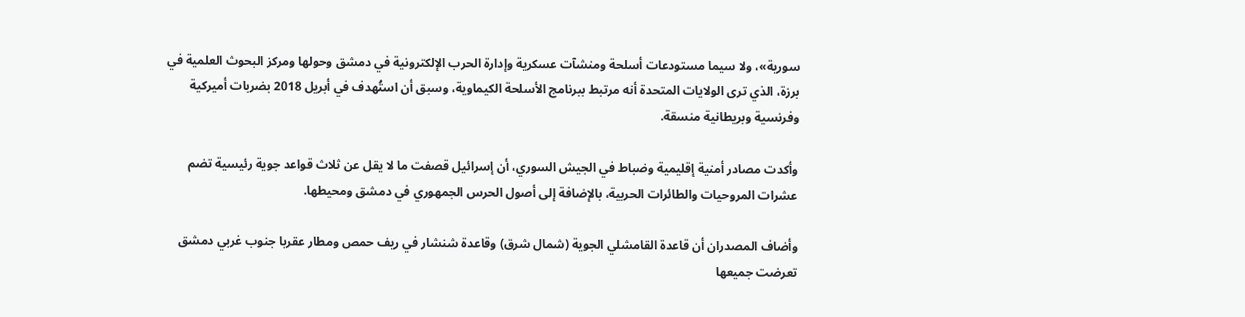سورية»، ولا سيما مستودعات أسلحة ومنشآت عسكرية وإدارة الحرب الإلكترونية في دمشق وحولها ومركز البحوث العلمية في برزة، الذي ترى الولايات المتحدة أنه مرتبط ببرنامج الأسلحة الكيماوية، وسبق أن استُهدف في أبريل 2018 بضربات أميركية وفرنسية وبريطانية منسقة.

وأكدت مصادر أمنية إقليمية وضباط في الجيش السوري، أن إسرائيل قصفت ما لا يقل عن ثلاث قواعد جوية رئيسية تضم عشرات المروحيات والطائرات الحربية، بالإضافة إلى أصول الحرس الجمهوري في دمشق ومحيطها.

وأضاف المصدران أن قاعدة القامشلي الجوية (شمال شرق) وقاعدة شنشار في ريف حمص ومطار عقربا جنوب غربي دمشق تعرضت جميعها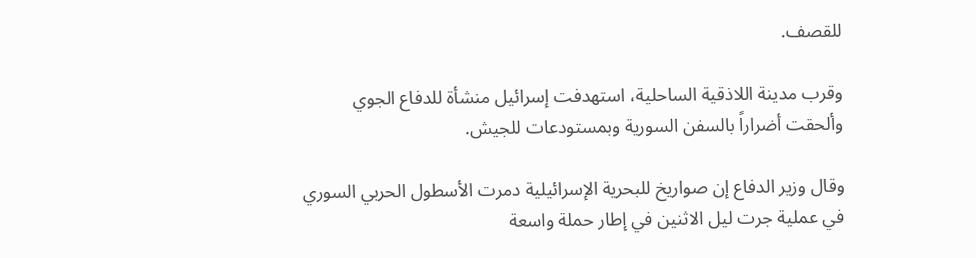للقصف.

وقرب مدينة اللاذقية الساحلية، استهدفت إسرائيل منشأة للدفاع الجوي وألحقت أضراراً بالسفن السورية وبمستودعات للجيش.

وقال وزير الدفاع إن صواريخ للبحرية الإسرائيلية دمرت الأسطول الحربي السوري في عملية جرت ليل الاثنين في إطار حملة واسعة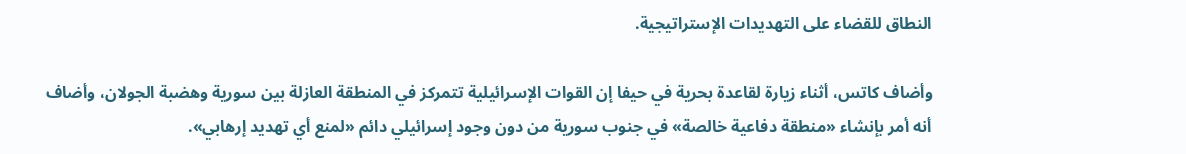النطاق للقضاء على التهديدات الإستراتيجية.

وأضاف كاتس، أثناء زيارة لقاعدة بحرية في حيفا إن القوات الإسرائيلية تتمركز في المنطقة العازلة بين سورية وهضبة الجولان، وأضاف أنه أمر بإنشاء «منطقة دفاعية خالصة» في جنوب سورية من دون وجود إسرائيلي دائم «لمنع أي تهديد إرهابي».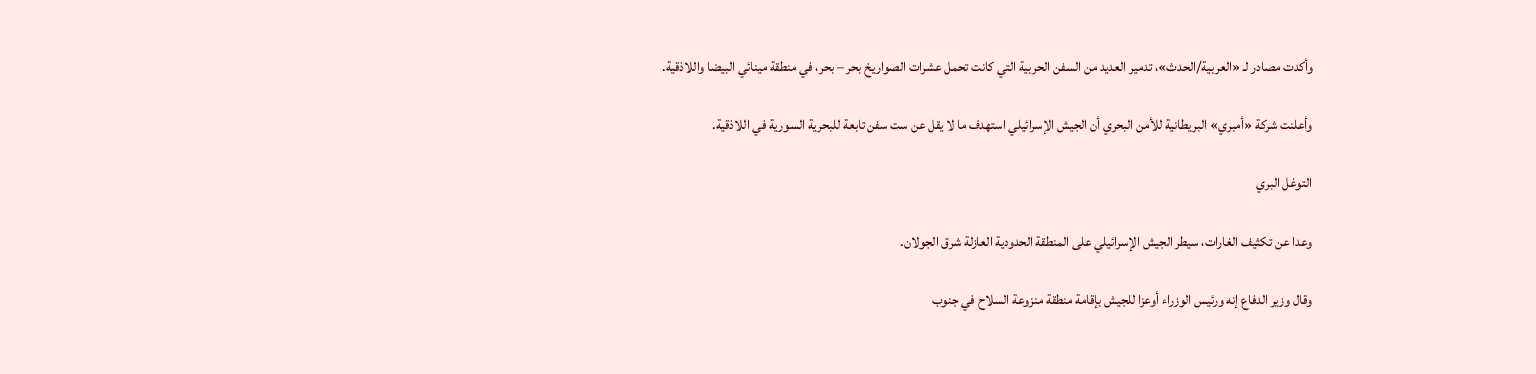وأكدت مصادر لـ «العربية/الحدث»، تدمير العديد من السفن الحربية التي كانت تحمل عشرات الصواريخ بحر – بحر، في منطقة مينائي البيضا واللاذقية.

وأعلنت شركة «أمبري» البريطانية للأمن البحري أن الجيش الإسرائيلي استهدف ما لا يقل عن ست سفن تابعة للبحرية السورية في اللاذقية.

التوغل البري

وعدا عن تكثيف الغارات، سيطر الجيش الإسرائيلي على المنطقة الحدودية العازلة شرق الجولان.

وقال وزير الدفاع إنه ورئيس الوزراء أوعزا للجيش بإقامة منطقة منزوعة السلاح في جنوب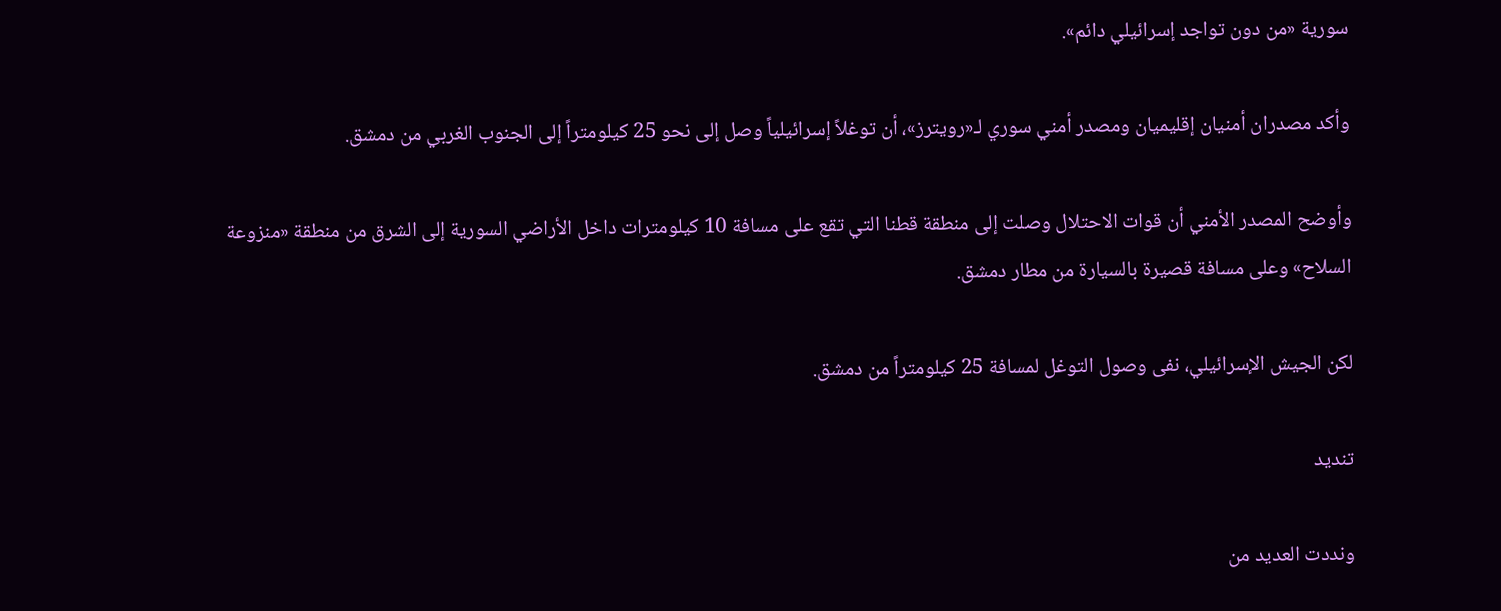سورية «من دون تواجد إسرائيلي دائم».

وأكد مصدران أمنيان إقليميان ومصدر أمني سوري لـ«رويترز»، أن توغلاً إسرائيلياً وصل إلى نحو 25 كيلومتراً إلى الجنوب الغربي من دمشق.

وأوضح المصدر الأمني أن قوات الاحتلال وصلت إلى منطقة قطنا التي تقع على مسافة 10 كيلومترات داخل الأراضي السورية إلى الشرق من منطقة «منزوعة السلاح» وعلى مسافة قصيرة بالسيارة من مطار دمشق.

لكن الجيش الإسرائيلي، نفى وصول التوغل لمسافة 25 كيلومتراً من دمشق.

تنديد

ونددت العديد من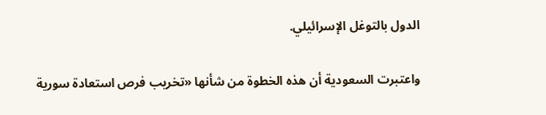الدول بالتوغل الإسرائيلي.

واعتبرت السعودية أن هذه الخطوة من شأنها «تخريب فرص استعادة سورية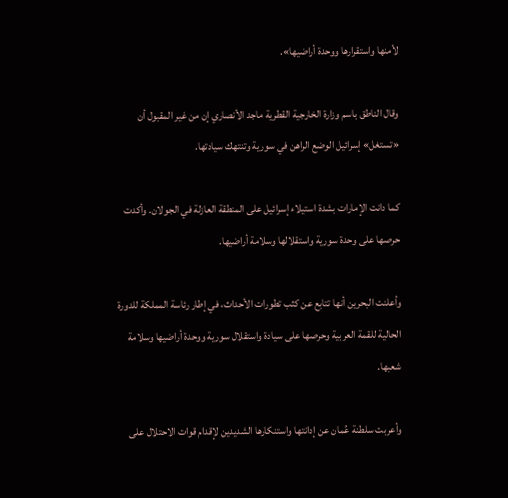لأمنها واستقرارها ووحدة أراضيها».

وقال الناطق باسم وزارة الخارجية القطرية ماجد الأنصاري إن من غير المقبول أن «تستغل» إسرائيل الوضع الراهن في سورية وتنتهك سيادتها.

كما دانت الإمارات بشدة استيلاء إسرائيل على المنطقة العازلة في الجولان. وأكدت حرصها على وحدة سورية واستقلالها وسلامة أراضيها.

وأعلنت البحرين أنها تتابع عن كثب تطورات الأحداث، في إطار رئاسة المملكة للدورة الحالية للقمة العربية وحرصها على سيادة واستقلال سورية ووحدة أراضيها وسلامة شعبها.

وأعربت سلطنة عُمان عن إدانتها واستنكارها الشديدين لإقدام قوات الاحتلال على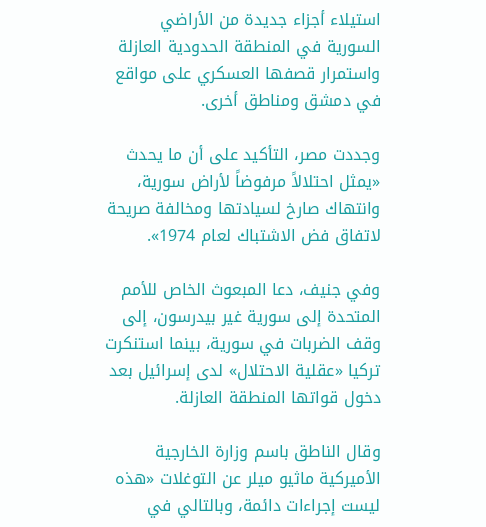استيلاء أجزاء جديدة من الأراضي السورية في المنطقة الحدودية العازلة واستمرار قصفها العسكري على مواقع في دمشق ومناطق أخرى.

وجددت مصر، التأكيد على أن ما يحدث «يمثل احتلالاً مرفوضاً لأراض سورية، وانتهاك صارخ لسيادتها ومخالفة صريحة لاتفاق فض الاشتباك لعام 1974».

وفي جنيف، دعا المبعوث الخاص للأمم المتحدة إلى سورية غير بيدرسون، إلى وقف الضربات في سورية، بينما استنكرت تركيا «عقلية الاحتلال» لدى إسرائيل بعد دخول قواتها المنطقة العازلة.

وقال الناطق باسم وزارة الخارجية الأميركية ماثيو ميلر عن التوغلات «هذه ليست إجراءات دائمة، وبالتالي في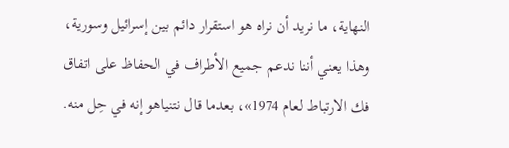النهاية، ما نريد أن نراه هو استقرار دائم بين إسرائيل وسورية، وهذا يعني أننا ندعم جميع الأطراف في الحفاظ على اتفاق فك الارتباط لعام 1974»، بعدما قال نتنياهو إنه في حِل منه.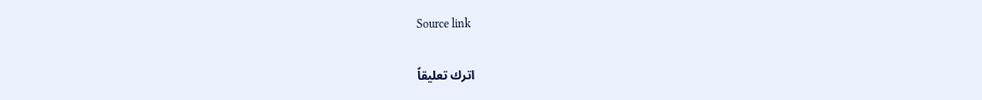Source link

اترك تعليقاً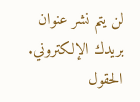لن يتم نشر عنوان بريدك الإلكتروني. الحقول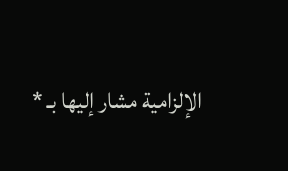الإلزامية مشار إليها بـ *